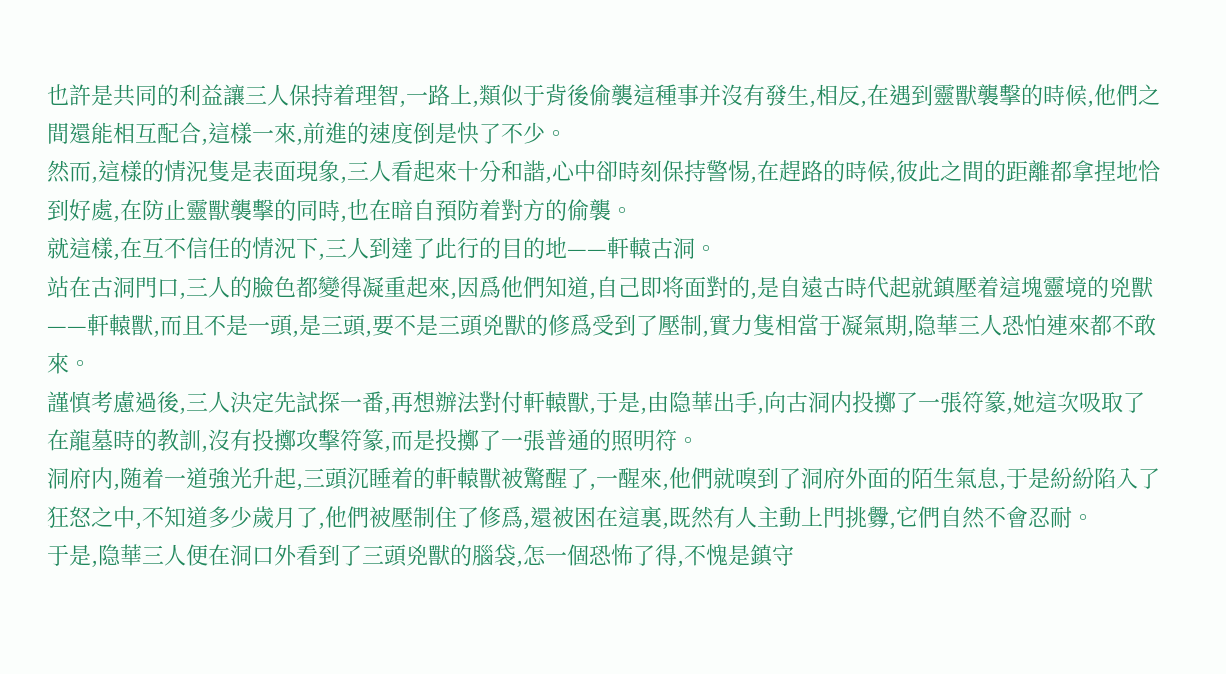也許是共同的利益讓三人保持着理智,一路上,類似于背後偷襲這種事并沒有發生,相反,在遇到靈獸襲擊的時候,他們之間還能相互配合,這樣一來,前進的速度倒是快了不少。
然而,這樣的情況隻是表面現象,三人看起來十分和諧,心中卻時刻保持警惕,在趕路的時候,彼此之間的距離都拿捏地恰到好處,在防止靈獸襲擊的同時,也在暗自預防着對方的偷襲。
就這樣,在互不信任的情況下,三人到達了此行的目的地——軒轅古洞。
站在古洞門口,三人的臉色都變得凝重起來,因爲他們知道,自己即将面對的,是自遠古時代起就鎮壓着這塊靈境的兇獸——軒轅獸,而且不是一頭,是三頭,要不是三頭兇獸的修爲受到了壓制,實力隻相當于凝氣期,隐華三人恐怕連來都不敢來。
謹慎考慮過後,三人決定先試探一番,再想辦法對付軒轅獸,于是,由隐華出手,向古洞内投擲了一張符篆,她這次吸取了在龍墓時的教訓,沒有投擲攻擊符篆,而是投擲了一張普通的照明符。
洞府内,随着一道強光升起,三頭沉睡着的軒轅獸被驚醒了,一醒來,他們就嗅到了洞府外面的陌生氣息,于是紛紛陷入了狂怒之中,不知道多少歲月了,他們被壓制住了修爲,還被困在這裏,既然有人主動上門挑釁,它們自然不會忍耐。
于是,隐華三人便在洞口外看到了三頭兇獸的腦袋,怎一個恐怖了得,不愧是鎮守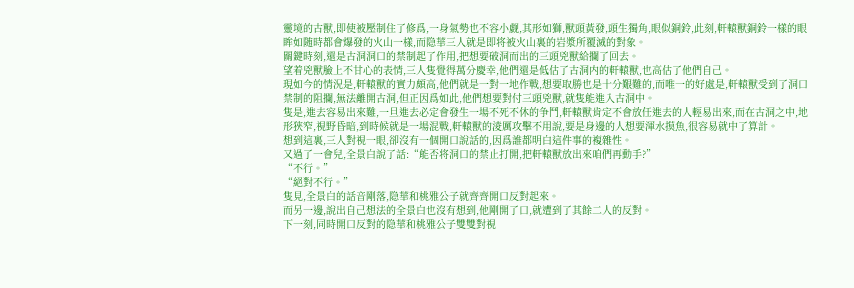靈境的古獸,即使被壓制住了修爲,一身氣勢也不容小觑,其形如獅,獸頭黃發,頭生獨角,眼似銅鈴,此刻,軒轅獸銅鈴一樣的眼眸如随時都會爆發的火山一樣,而隐華三人就是即将被火山裏的岩漿所覆滅的對象。
關鍵時刻,還是古洞洞口的禁制起了作用,把想要破洞而出的三頭兇獸給攔了回去。
望着兇獸臉上不甘心的表情,三人隻覺得萬分慶幸,他們還是低估了古洞内的軒轅獸,也高估了他們自己。
現如今的情況是,軒轅獸的實力頗高,他們就是一對一地作戰,想要取勝也是十分艱難的,而唯一的好處是,軒轅獸受到了洞口禁制的阻攔,無法離開古洞,但正因爲如此,他們想要對付三頭兇獸,就隻能進入古洞中。
隻是,進去容易出來難,一旦進去必定會發生一場不死不休的争鬥,軒轅獸肯定不會放任進去的人輕易出來,而在古洞之中,地形狹窄,視野昏暗,到時候就是一場混戰,軒轅獸的淩厲攻擊不用說,要是身邊的人想要渾水摸魚,很容易就中了算計。
想到這裏,三人對視一眼,卻沒有一個開口說話的,因爲誰都明白這件事的複雜性。
又過了一會兒,全景白說了話:“能否将洞口的禁止打開,把軒轅獸放出來咱們再動手?”
“不行。”
“絕對不行。”
隻見,全景白的話音剛落,隐華和桃雅公子就齊齊開口反對起來。
而另一邊,說出自己想法的全景白也沒有想到,他剛開了口,就遭到了其餘二人的反對。
下一刻,同時開口反對的隐華和桃雅公子雙雙對視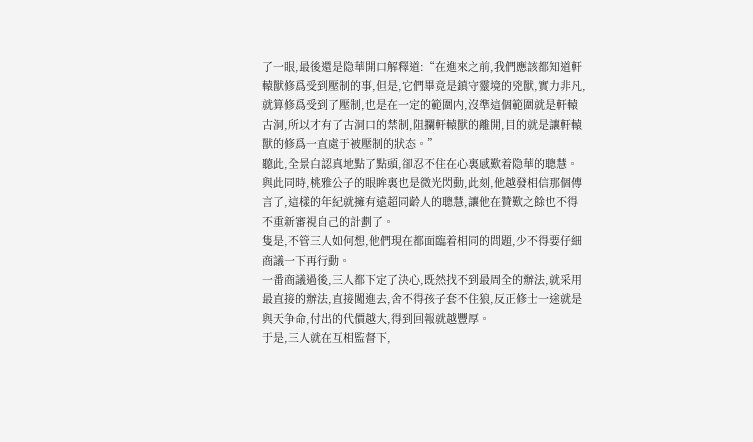了一眼,最後還是隐華開口解釋道:“在進來之前,我們應該都知道軒轅獸修爲受到壓制的事,但是,它們畢竟是鎮守靈境的兇獸,實力非凡,就算修爲受到了壓制,也是在一定的範圍内,沒準這個範圍就是軒轅古洞,所以才有了古洞口的禁制,阻攔軒轅獸的離開,目的就是讓軒轅獸的修爲一直處于被壓制的狀态。”
聽此,全景白認真地點了點頭,卻忍不住在心裏感歎着隐華的聰慧。
與此同時,桃雅公子的眼眸裏也是微光閃動,此刻,他越發相信那個傳言了,這樣的年紀就擁有遠超同齡人的聰慧,讓他在贊歎之餘也不得不重新審視自己的計劃了。
隻是,不管三人如何想,他們現在都面臨着相同的問題,少不得要仔細商議一下再行動。
一番商議過後,三人都下定了決心,既然找不到最周全的辦法,就采用最直接的辦法,直接闖進去,舍不得孩子套不住狼,反正修士一途就是與天争命,付出的代價越大,得到回報就越豐厚。
于是,三人就在互相監督下,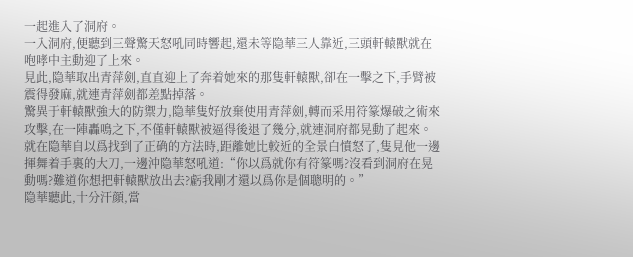一起進入了洞府。
一入洞府,便聽到三聲驚天怒吼同時響起,還未等隐華三人靠近,三頭軒轅獸就在咆哮中主動迎了上來。
見此,隐華取出青萍劍,直直迎上了奔着她來的那隻軒轅獸,卻在一擊之下,手臂被震得發麻,就連青萍劍都差點掉落。
驚異于軒轅獸強大的防禦力,隐華隻好放棄使用青萍劍,轉而采用符篆爆破之術來攻擊,在一陣轟鳴之下,不僅軒轅獸被逼得後退了幾分,就連洞府都晃動了起來。
就在隐華自以爲找到了正确的方法時,距離她比較近的全景白憤怒了,隻見他一邊揮舞着手裏的大刀,一邊沖隐華怒吼道:“你以爲就你有符篆嗎?沒看到洞府在晃動嗎?難道你想把軒轅獸放出去?虧我剛才還以爲你是個聰明的。”
隐華聽此,十分汗顔,當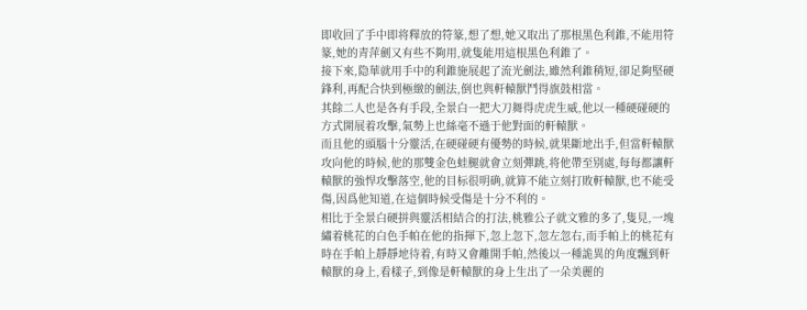即收回了手中即将釋放的符篆,想了想,她又取出了那根黑色利錐,不能用符篆,她的青萍劍又有些不夠用,就隻能用這根黑色利錐了。
接下來,隐華就用手中的利錐施展起了流光劍法,雖然利錐稍短,卻足夠堅硬鋒利,再配合快到極緻的劍法,倒也與軒轅獸鬥得旗鼓相當。
其餘二人也是各有手段,全景白一把大刀舞得虎虎生威,他以一種硬碰硬的方式開展着攻擊,氣勢上也絲毫不遜于他對面的軒轅獸。
而且他的頭腦十分靈活,在硬碰硬有優勢的時候,就果斷地出手,但當軒轅獸攻向他的時候,他的那雙金色蛙腿就會立刻彈跳,将他帶至别處,每每都讓軒轅獸的強悍攻擊落空,他的目标很明确,就算不能立刻打敗軒轅獸,也不能受傷,因爲他知道,在這個時候受傷是十分不利的。
相比于全景白硬拼與靈活相結合的打法,桃雅公子就文雅的多了,隻見,一塊繡着桃花的白色手帕在他的指揮下,忽上忽下,忽左忽右,而手帕上的桃花有時在手帕上靜靜地待着,有時又會離開手帕,然後以一種詭異的角度飄到軒轅獸的身上,看樣子,到像是軒轅獸的身上生出了一朵美麗的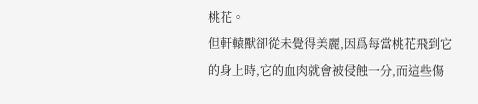桃花。
但軒轅獸卻從未覺得美麗,因爲每當桃花飛到它的身上時,它的血肉就會被侵蝕一分,而這些傷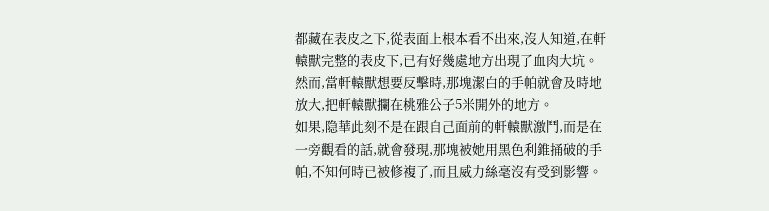都藏在表皮之下,從表面上根本看不出來,沒人知道,在軒轅獸完整的表皮下,已有好幾處地方出現了血肉大坑。
然而,當軒轅獸想要反擊時,那塊潔白的手帕就會及時地放大,把軒轅獸攔在桃雅公子5米開外的地方。
如果,隐華此刻不是在跟自己面前的軒轅獸激鬥,而是在一旁觀看的話,就會發現,那塊被她用黑色利錐捅破的手帕,不知何時已被修複了,而且威力絲毫沒有受到影響。